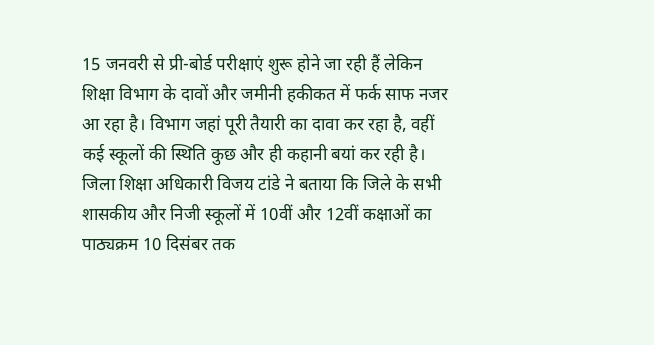15 जनवरी से प्री-बोर्ड परीक्षाएं शुरू होने जा रही हैं लेकिन शिक्षा विभाग के दावों और जमीनी हकीकत में फर्क साफ नजर आ रहा है। विभाग जहां पूरी तैयारी का दावा कर रहा है, वहीं कई स्कूलों की स्थिति कुछ और ही कहानी बयां कर रही है। जिला शिक्षा अधिकारी विजय टांडे ने बताया कि जिले के सभी शासकीय और निजी स्कूलों में 10वीं और 12वीं कक्षाओं का पाठ्यक्रम 10 दिसंबर तक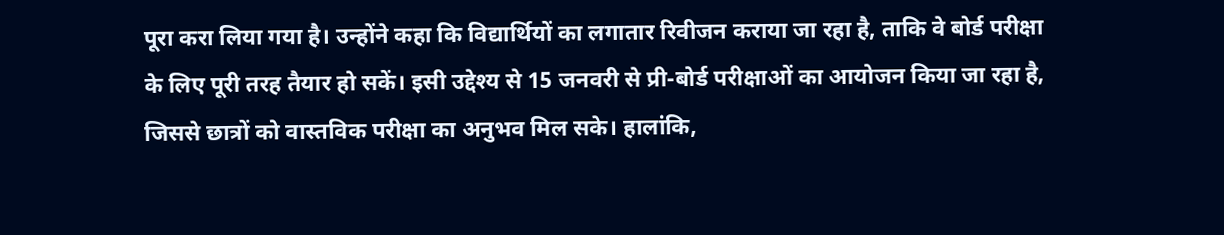पूरा करा लिया गया है। उन्होंने कहा कि विद्यार्थियों का लगातार रिवीजन कराया जा रहा है, ताकि वे बोर्ड परीक्षा के लिए पूरी तरह तैयार हो सकें। इसी उद्देश्य से 15 जनवरी से प्री-बोर्ड परीक्षाओं का आयोजन किया जा रहा है, जिससे छात्रों को वास्तविक परीक्षा का अनुभव मिल सके। हालांकि,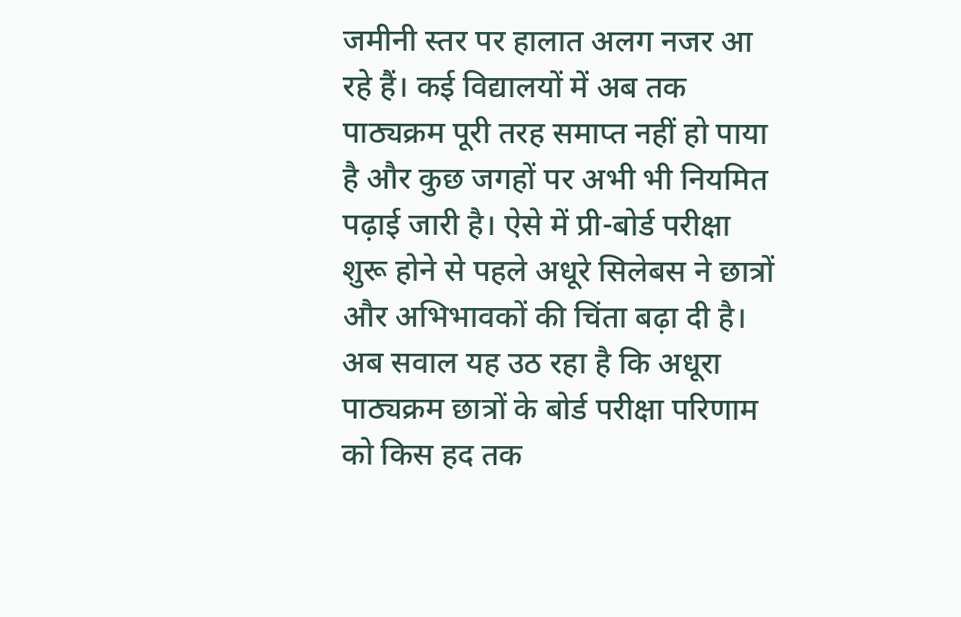जमीनी स्तर पर हालात अलग नजर आ रहे हैं। कई विद्यालयों में अब तक पाठ्यक्रम पूरी तरह समाप्त नहीं हो पाया है और कुछ जगहों पर अभी भी नियमित पढ़ाई जारी है। ऐसे में प्री-बोर्ड परीक्षा शुरू होने से पहले अधूरे सिलेबस ने छात्रों और अभिभावकों की चिंता बढ़ा दी है। अब सवाल यह उठ रहा है कि अधूरा पाठ्यक्रम छात्रों के बोर्ड परीक्षा परिणाम को किस हद तक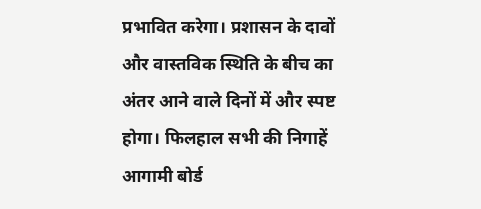प्रभावित करेगा। प्रशासन के दावों और वास्तविक स्थिति के बीच का अंतर आने वाले दिनों में और स्पष्ट होगा। फिलहाल सभी की निगाहें आगामी बोर्ड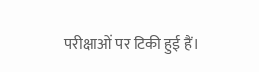परीक्षाओं पर टिकी हुई हैं।